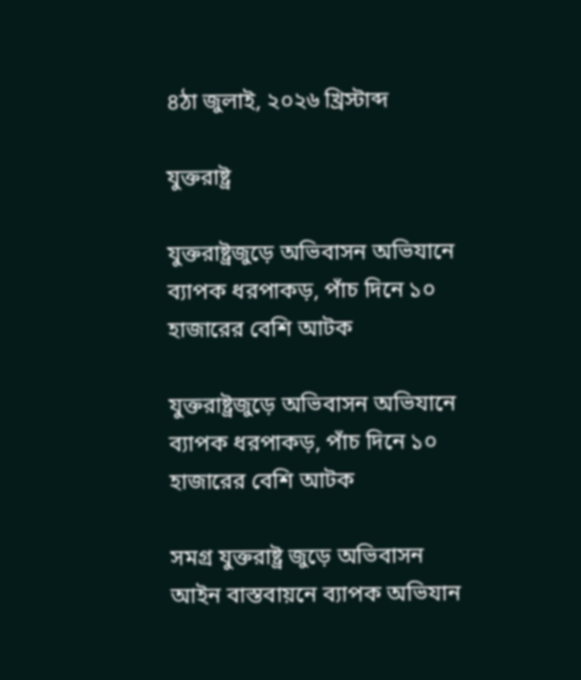৪ঠা জুলাই, ২০২৬ খ্রিস্টাব্দ

যুক্তরাষ্ট্র

যুক্তরাষ্ট্রজুড়ে অভিবাসন অভিযানে ব্যাপক ধরপাকড়, পাঁচ দিনে ১০ হাজারের বেশি আটক

যুক্তরাষ্ট্রজুড়ে অভিবাসন অভিযানে ব্যাপক ধরপাকড়, পাঁচ দিনে ১০ হাজারের বেশি আটক

সমগ্র যুক্তরাষ্ট্র জুড়ে অভিবাসন আইন বাস্তবায়নে ব্যাপক অভিযান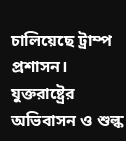চালিয়েছে ট্রাম্প প্রশাসন। যুক্তরাষ্ট্রের অভিবাসন ও শুল্ক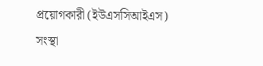প্রয়োগকারী (ইউএসসিআইএস) সংস্থা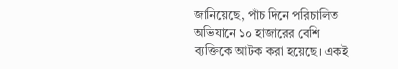জানিয়েছে, পাঁচ দিনে পরিচালিত অভিযানে ১০ হাজারের বেশি ব্যক্তিকে আটক করা হয়েছে। একই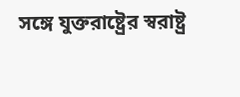সঙ্গে যুক্তরাষ্ট্রের স্বরাষ্ট্র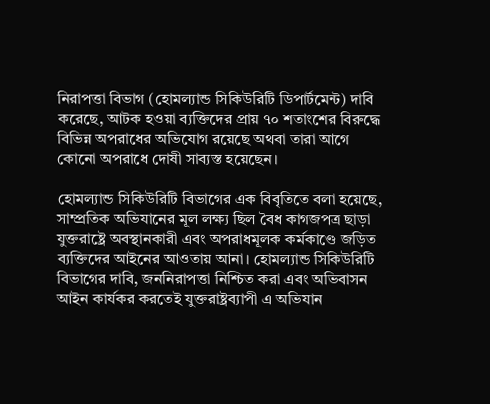নিরাপত্তা বিভাগ (হোমল্যান্ড সিকিউরিটি ডিপার্টমেন্ট) দাবি করেছে, আটক হওয়া ব্যক্তিদের প্রায় ৭০ শতাংশের বিরুদ্ধে বিভিন্ন অপরাধের অভিযোগ রয়েছে অথবা তারা আগে কোনো অপরাধে দোষী সাব্যস্ত হয়েছেন।

হোমল্যান্ড সিকিউরিটি বিভাগের এক বিবৃতিতে বলা হয়েছে, সাম্প্রতিক অভিযানের মূল লক্ষ্য ছিল বৈধ কাগজপত্র ছাড়া যুক্তরাষ্ট্রে অবস্থানকারী এবং অপরাধমূলক কর্মকাণ্ডে জড়িত ব্যক্তিদের আইনের আওতায় আনা। হোমল্যান্ড সিকিউরিটি বিভাগের দাবি, জননিরাপত্তা নিশ্চিত করা এবং অভিবাসন আইন কার্যকর করতেই যুক্তরাষ্ট্রব‍্যাপী এ অভিযান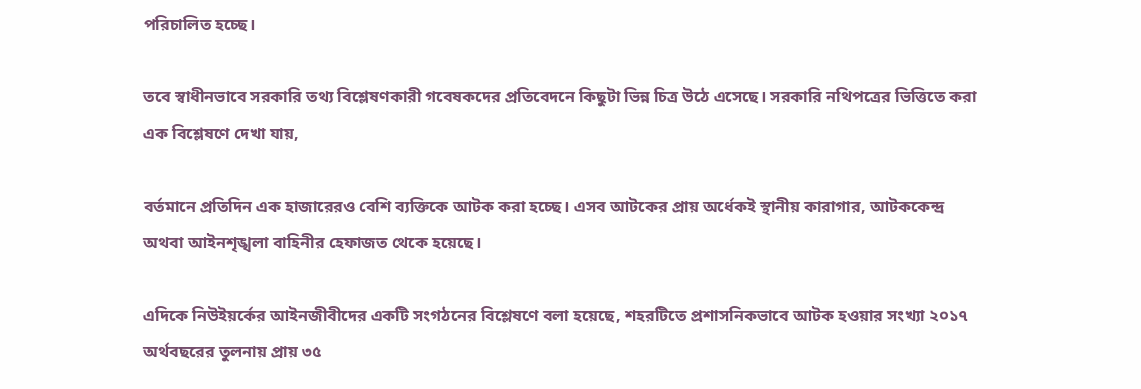পরিচালিত হচ্ছে।

তবে স্বাধীনভাবে সরকারি তথ্য বিশ্লেষণকারী গবেষকদের প্রতিবেদনে কিছুটা ভিন্ন চিত্র উঠে এসেছে। সরকারি নথিপত্রের ভিত্তিতে করা এক বিশ্লেষণে দেখা যায়,

বর্তমানে প্রতিদিন এক হাজারেরও বেশি ব্যক্তিকে আটক করা হচ্ছে। এসব আটকের প্রায় অর্ধেকই স্থানীয় কারাগার, আটককেন্দ্র অথবা আইনশৃঙ্খলা বাহিনীর হেফাজত থেকে হয়েছে।

এদিকে নিউইয়র্কের আইনজীবীদের একটি সংগঠনের বিশ্লেষণে বলা হয়েছে, শহরটিতে প্রশাসনিকভাবে আটক হওয়ার সংখ্যা ২০১৭ অর্থবছরের তুলনায় প্রায় ৩৫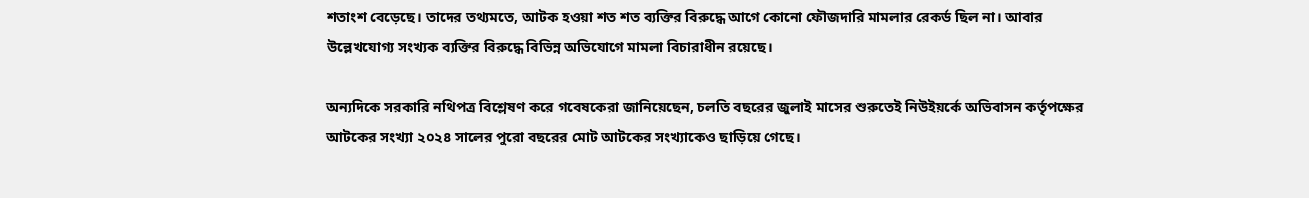শতাংশ বেড়েছে। তাদের তথ্যমতে, আটক হওয়া শত শত ব্যক্তির বিরুদ্ধে আগে কোনো ফৌজদারি মামলার রেকর্ড ছিল না। আবার উল্লেখযোগ্য সংখ্যক ব্যক্তির বিরুদ্ধে বিভিন্ন অভিযোগে মামলা বিচারাধীন রয়েছে।

অন্যদিকে সরকারি নথিপত্র বিশ্লেষণ করে গবেষকেরা জানিয়েছেন, চলতি বছরের জুলাই মাসের শুরুতেই নিউইয়র্কে অভিবাসন কর্তৃপক্ষের আটকের সংখ্যা ২০২৪ সালের পুরো বছরের মোট আটকের সংখ্যাকেও ছাড়িয়ে গেছে।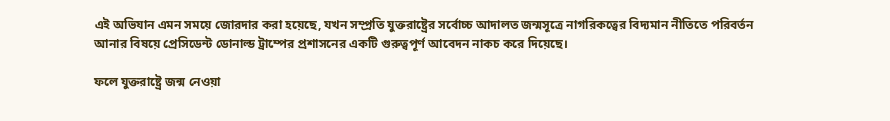এই অভিযান এমন সময়ে জোরদার করা হয়েছে, যখন সম্প্রতি যুক্তরাষ্ট্রের সর্বোচ্চ আদালত জন্মসূত্রে নাগরিকত্বের বিদ্যমান নীতিতে পরিবর্তন আনার বিষয়ে প্রেসিডেন্ট ডোনাল্ড ট্রাম্পের প্রশাসনের একটি গুরুত্বপূর্ণ আবেদন নাকচ করে দিয়েছে।

ফলে যুক্তরাষ্ট্রে জন্ম নেওয়া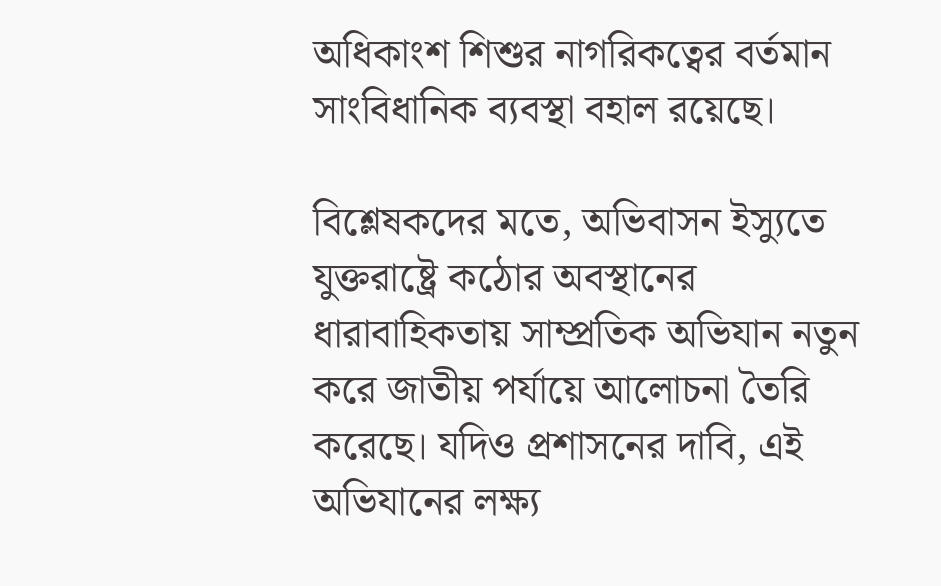অধিকাংশ শিশুর নাগরিকত্বের বর্তমান সাংবিধানিক ব্যবস্থা বহাল রয়েছে।

বিশ্লেষকদের মতে, অভিবাসন ইস্যুতে যুক্তরাষ্ট্রে কঠোর অবস্থানের ধারাবাহিকতায় সাম্প্রতিক অভিযান নতুন করে জাতীয় পর্যায়ে আলোচনা তৈরি করেছে। যদিও প্রশাসনের দাবি, এই অভিযানের লক্ষ্য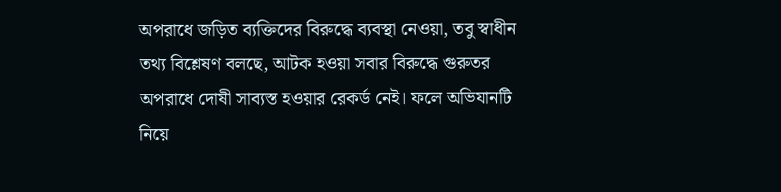অপরাধে জড়িত ব্যক্তিদের বিরুদ্ধে ব্যবস্থা নেওয়া, তবু স্বাধীন তথ্য বিশ্লেষণ বলছে, আটক হওয়া সবার বিরুদ্ধে গুরুতর অপরাধে দোষী সাব্যস্ত হওয়ার রেকর্ড নেই। ফলে অভিযানটি নিয়ে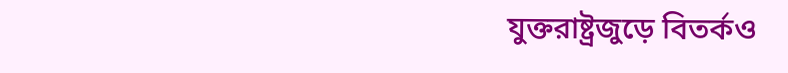যুক্তরাষ্ট্রজুড়ে বিতর্কও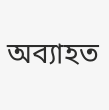অব্যাহত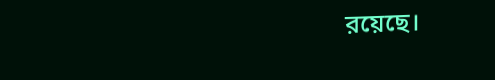রয়েছে।